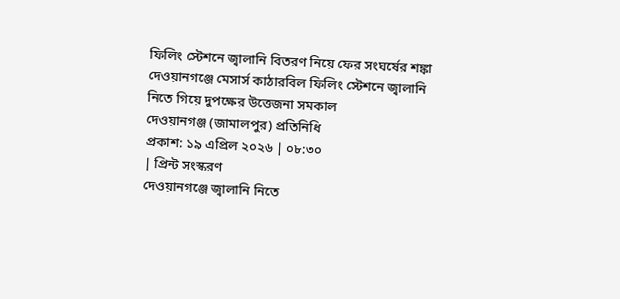ফিলিং স্টেশনে জ্বালানি বিতরণ নিয়ে ফের সংঘর্ষের শঙ্কা
দেওয়ানগঞ্জে মেসার্স কাঠারবিল ফিলিং স্টেশনে জ্বালানি নিতে গিয়ে দুপক্ষের উত্তেজনা সমকাল
দেওয়ানগঞ্জ (জামালপুর) প্রতিনিধি
প্রকাশ: ১৯ এপ্রিল ২০২৬ | ০৮:৩০
| প্রিন্ট সংস্করণ
দেওয়ানগঞ্জে জ্বালানি নিতে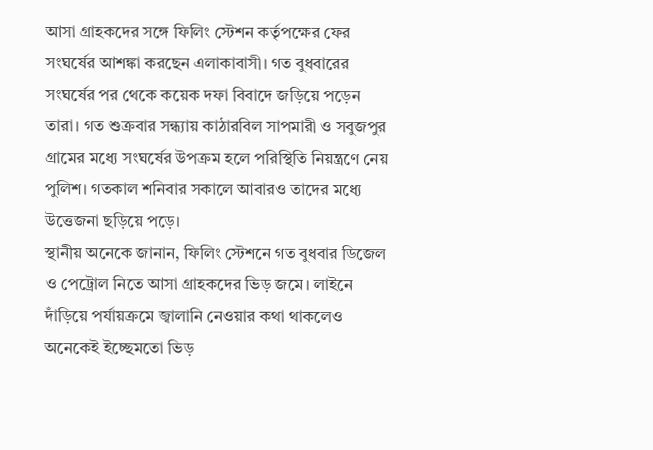আসা গ্রাহকদের সঙ্গে ফিলিং স্টেশন কর্তৃপক্ষের ফের সংঘর্ষের আশঙ্কা করছেন এলাকাবাসী। গত বুধবারের সংঘর্ষের পর থেকে কয়েক দফা বিবাদে জড়িয়ে পড়েন তারা। গত শুক্রবার সন্ধ্যায় কাঠারবিল সাপমারী ও সবুজপুর গ্রামের মধ্যে সংঘর্ষের উপক্রম হলে পরিস্থিতি নিয়ন্ত্রণে নেয় পুলিশ। গতকাল শনিবার সকালে আবারও তাদের মধ্যে উত্তেজনা ছড়িয়ে পড়ে।
স্থানীয় অনেকে জানান, ফিলিং স্টেশনে গত বুধবার ডিজেল ও পেট্রোল নিতে আসা গ্রাহকদের ভিড় জমে। লাইনে দাঁড়িয়ে পর্যায়ক্রমে জ্বালানি নেওয়ার কথা থাকলেও অনেকেই ইচ্ছেমতো ভিড়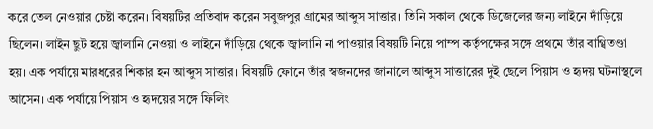করে তেল নেওয়ার চেষ্টা করেন। বিষয়টির প্রতিবাদ করেন সবুজপুর গ্রামের আব্দুস সাত্তার। তিনি সকাল থেকে ডিজেলের জন্য লাইনে দাঁড়িয়ে ছিলেন। লাইন ছুট হয়ে জ্বালানি নেওয়া ও লাইনে দাঁড়িয়ে থেকে জ্বালানি না পাওয়ার বিষয়টি নিয়ে পাম্প কর্তৃপক্ষের সঙ্গে প্রথমে তাঁর বাগ্বিতণ্ডা হয়। এক পর্যায়ে মারধরের শিকার হন আব্দুস সাত্তার। বিষয়টি ফোনে তাঁর স্বজনদের জানালে আব্দুস সাত্তারের দুই ছেলে পিয়াস ও হৃদয় ঘটনাস্থলে আসেন। এক পর্যায়ে পিয়াস ও হৃদয়ের সঙ্গে ফিলিং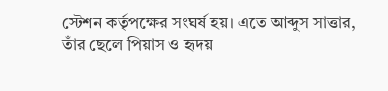স্টেশন কর্তৃপক্ষের সংঘর্ষ হয়। এতে আব্দুস সাত্তার, তাঁর ছেলে পিয়াস ও হৃদয়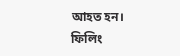আহত হন।
ফিলিং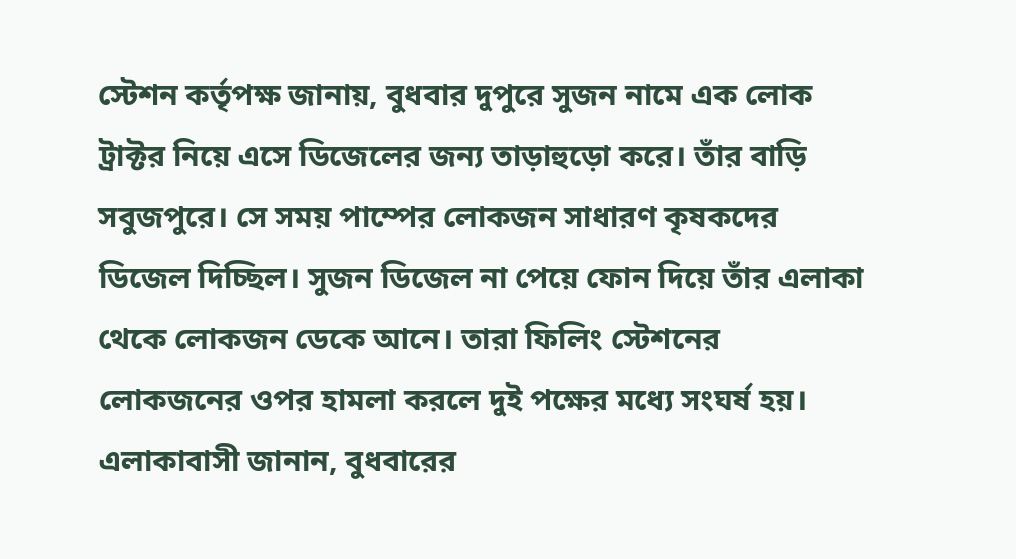স্টেশন কর্তৃপক্ষ জানায়, বুধবার দুপুরে সুজন নামে এক লোক ট্রাক্টর নিয়ে এসে ডিজেলের জন্য তাড়াহুড়ো করে। তাঁর বাড়ি সবুজপুরে। সে সময় পাম্পের লোকজন সাধারণ কৃষকদের ডিজেল দিচ্ছিল। সুজন ডিজেল না পেয়ে ফোন দিয়ে তাঁর এলাকা থেকে লোকজন ডেকে আনে। তারা ফিলিং স্টেশনের লোকজনের ওপর হামলা করলে দুই পক্ষের মধ্যে সংঘর্ষ হয়।
এলাকাবাসী জানান, বুধবারের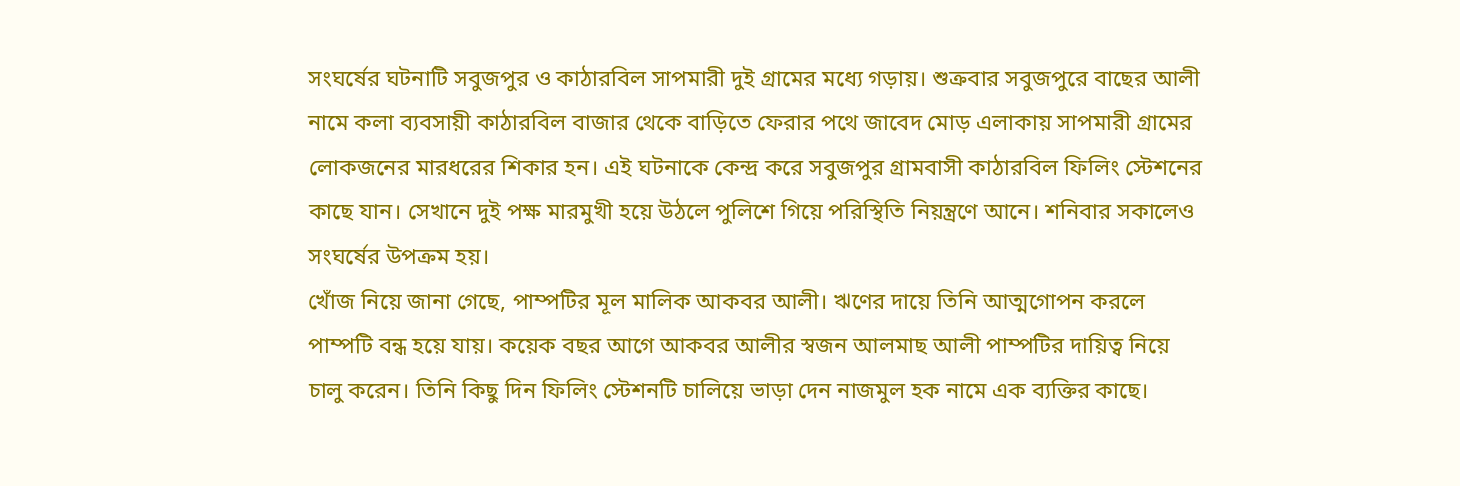সংঘর্ষের ঘটনাটি সবুজপুর ও কাঠারবিল সাপমারী দুই গ্রামের মধ্যে গড়ায়। শুক্রবার সবুজপুরে বাছের আলী নামে কলা ব্যবসায়ী কাঠারবিল বাজার থেকে বাড়িতে ফেরার পথে জাবেদ মোড় এলাকায় সাপমারী গ্রামের লোকজনের মারধরের শিকার হন। এই ঘটনাকে কেন্দ্র করে সবুজপুর গ্রামবাসী কাঠারবিল ফিলিং স্টেশনের কাছে যান। সেখানে দুই পক্ষ মারমুখী হয়ে উঠলে পুলিশে গিয়ে পরিস্থিতি নিয়ন্ত্রণে আনে। শনিবার সকালেও সংঘর্ষের উপক্রম হয়।
খোঁজ নিয়ে জানা গেছে, পাম্পটির মূল মালিক আকবর আলী। ঋণের দায়ে তিনি আত্মগোপন করলে পাম্পটি বন্ধ হয়ে যায়। কয়েক বছর আগে আকবর আলীর স্বজন আলমাছ আলী পাম্পটির দায়িত্ব নিয়ে চালু করেন। তিনি কিছু দিন ফিলিং স্টেশনটি চালিয়ে ভাড়া দেন নাজমুল হক নামে এক ব্যক্তির কাছে।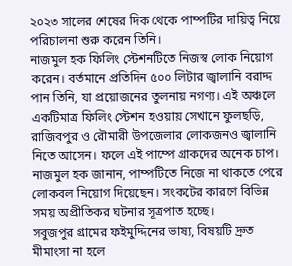২০২৩ সালের শেষের দিক থেকে পাম্পটির দায়িত্ব নিয়ে পরিচালনা শুরু করেন তিনি।
নাজমুল হক ফিলিং স্টেশনটিতে নিজস্ব লোক নিয়োগ করেন। বর্তমানে প্রতিদিন ৫০০ লিটার জ্বালানি বরাদ্দ পান তিনি, যা প্রয়োজনের তুলনায় নগণ্য। এই অঞ্চলে একটিমাত্র ফিলিং স্টেশন হওয়ায় সেখানে ফুলছড়ি, রাজিবপুর ও রৌমারী উপজেলার লোকজনও জ্বালানি নিতে আসেন। ফলে এই পাম্পে গ্রাকদের অনেক চাপ।
নাজমুল হক জানান, পাম্পটিতে নিজে না থাকতে পেরে লোকবল নিয়োগ দিয়েছেন। সংকটের কারণে বিভিন্ন সময় অপ্রীতিকর ঘটনার সূত্রপাত হচ্ছে।
সবুজপুর গ্রামের ফইমুদ্দিনের ভাষ্য, বিষয়টি দ্রুত মীমাংসা না হলে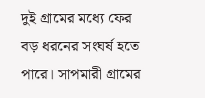দুই গ্রামের মধ্যে ফের বড় ধরনের সংঘর্ষ হতে পারে। সাপমারী গ্রামের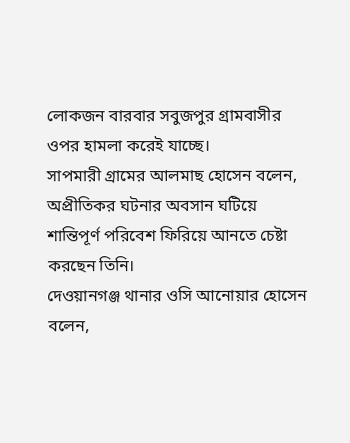লোকজন বারবার সবুজপুর গ্রামবাসীর ওপর হামলা করেই যাচ্ছে।
সাপমারী গ্রামের আলমাছ হোসেন বলেন, অপ্রীতিকর ঘটনার অবসান ঘটিয়ে শান্তিপূর্ণ পরিবেশ ফিরিয়ে আনতে চেষ্টা করছেন তিনি।
দেওয়ানগঞ্জ থানার ওসি আনোয়ার হোসেন বলেন,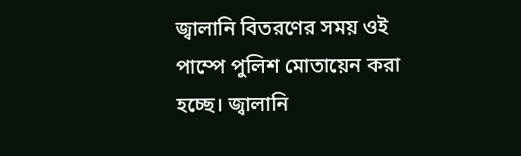জ্বালানি বিতরণের সময় ওই পাম্পে পুলিশ মোতায়েন করা হচ্ছে। জ্বালানি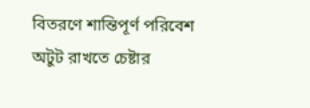বিতরণে শান্তিপূর্ণ পরিবেশ অটুট রাখতে চেষ্টার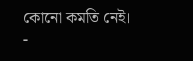কোনো কমতি নেই।
-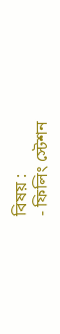বিষয় :
- ফিলিং স্টেশন